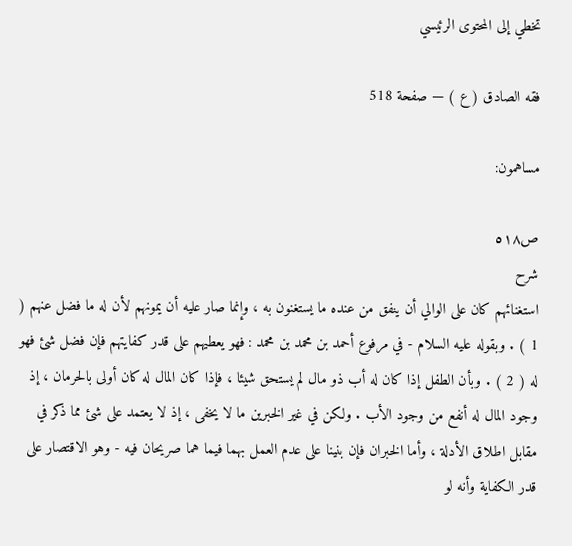تخطي إلى المحتوى الرئيسي

فقه الصادق ( ع ) — صفحة 518

مساهمون:

ص٥١٨
شرح
استغنائهم كان على الوالي أن ينفق من عنده ما يستغنون به ، وإنما صار عليه أن يمونهم لأن له ما فضل عنهم ( 1 ) . وبقوله عليه السلام - في مرفوع أحمد بن محمد بن محمد : فهو يعطيهم على قدر كفايتهم فإن فضل شئ فهو له ( 2 ) . وبأن الطفل إذا كان له أب ذو مال لم يستحق شيئا ، فإذا كان المال له كان أولى بالحرمان ، إذ وجود المال له أنفع من وجود الأب . ولكن في غير الخبرين ما لا يخفى ، إذ لا يعتمد على شئ مما ذكر في مقابل اطلاق الأدلة ، وأما الخبران فإن بنينا على عدم العمل بهما فيما هما صريحان فيه - وهو الاقتصار على قدر الكفاية وأنه لو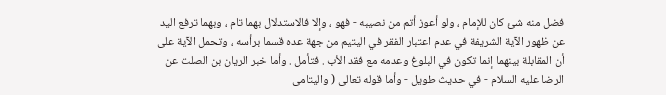فضل منه شئ كان للإمام ، ولو أعوز أتم من نصيبه - فهو ، وإلا فالاستدلال بهما تام ، وبهما ترفع اليد عن ظهور الآية الشريفة في عدم اعتبار الفقر في اليتيم من جهة عده قسما برأسه ، وتحمل الآية على أن المقابلة بينهما إنما تكون في البلوغ وعدمه مع فقد الأب . فتأمل . وأما خبر الريان بن الصلت عن الرضا عليه السلام - في حديث طويل - وأما قوله تعالى ( واليتامى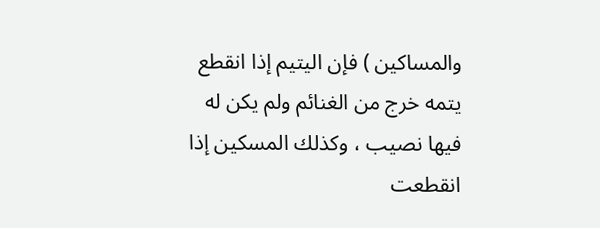والمساكين ) فإن اليتيم إذا انقطع يتمه خرج من الغنائم ولم يكن له فيها نصيب ، وكذلك المسكين إذا انقطعت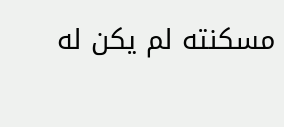مسكنته لم يكن له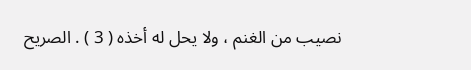نصيب من الغنم ، ولا يحل له أخذه ( 3 ) . الصريح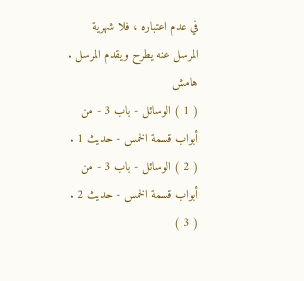في عدم اعتباره ، فلا شهرية المرسل عنه يطرح ويقدم المرسل .
هامش
( 1 ) الوسائل - باب 3 - من أبواب قسمة الخمس - حديث 1 . ( 2 ) الوسائل - باب 3 - من أبواب قسمة الخمس - حديث 2 . ( 3 )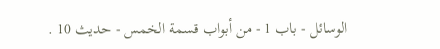الوسائل - باب 1 - من أبواب قسمة الخمس - حديث 10 .